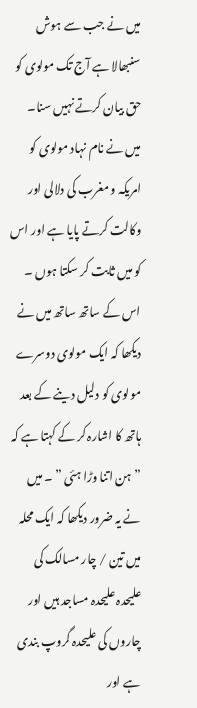میں نے جب سے ہوش سنبھالا ہے آج تک مولوی کو حق بیان کرتے نہیں سنا۔ میں نے نام نہاد مولوی کو امریکہ و مغرب کی دلالی اور وکالت کرتے پایا ہے اور اس کو میں ثابت کر سکتا ہوں ۔ اس کے ساتھ ساتھ میں نے دیکھا کہ ایک مولوی دوسرے مولوی کو دلیل دینے کے بعد ہاتھ کا اشارہ کر کے کہتا ہے کہ ” ہن اتنا وڑا ہئی ” ۔ میں نے یہ ضرور دیکھا کہ ایک محلہ میں تین / چار مسالک کی علیحدہ علیحدہ مساجد ہیں اور چاروں کی علیحدہ گروپ بندی ہے اور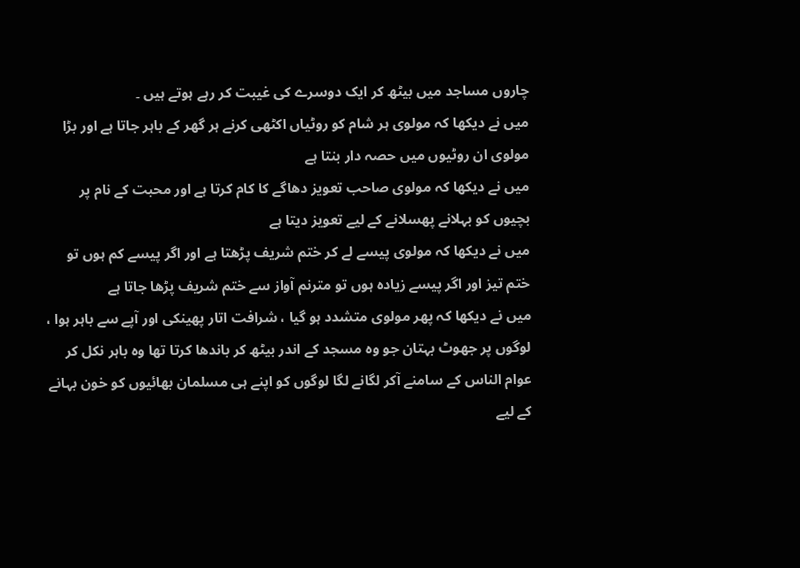چاروں مساجد میں بیٹھ کر ایک دوسرے کی غیبت کر رہے ہوتے ہیں ۔
میں نے دیکھا کہ مولوی ہر شام کو روٹیاں اکٹھی کرنے ہر گھر کے باہر جاتا ہے اور بڑا مولوی ان روٹیوں میں حصہ دار بنتا ہے
میں نے دیکھا کہ مولوی صاحب تعویز دھاگے کا کام کرتا ہے اور محبت کے نام پر بچیوں کو بہلانے پھسلانے کے لیے تعویز دیتا ہے
میں نے دیکھا کہ مولوی پیسے لے کر ختم شریف پڑھتا ہے اور اگر پیسے کم ہوں تو ختم تیز اور اگر پیسے زیادہ ہوں تو مترنم آواز سے ختم شریف پڑھا جاتا ہے
میں نے دیکھا کہ پھر مولوی متشدد ہو گیا ، شرافت اتار پھینکی اور آپے سے باہر ہوا ، لوگوں پر جھوٹ بہتان جو وہ مسجد کے اندر بیٹھ کر باندھا کرتا تھا وہ باہر نکل کر عوام الناس کے سامنے آکر لگانے لگا لوگوں کو اپنے ہی مسلمان بھائیوں کو خون بہانے کے لیے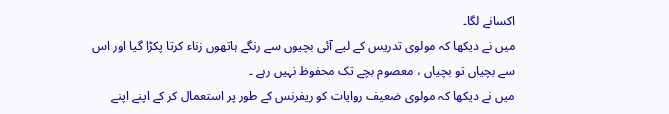اکسانے لگا۔
میں نے دیکھا کہ مولوی تدریس کے لیے آئی بچیوں سے رنگے ہاتھوں زناء کرتا پکڑا گیا اور اس سے بچیاں تو بچیاں ، معصوم بچے تک محفوظ نہیں رہے ۔
میں نے دیکھا کہ مولوی ضعیف روایات کو ریفرنس کے طور پر استعمال کر کے اپنے اپنے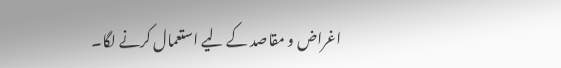اغراض و مقاصد کے لیے استعمال کرنے لگا۔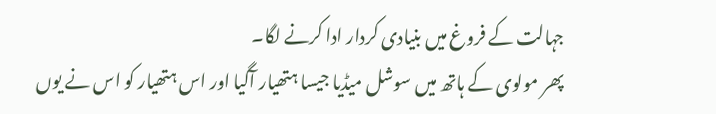جہالت کے فروغ میں بنیادی کردار ادا کرنے لگا۔
پھر مولوی کے ہاتھ میں سوشل میڈیا جیسا ہتھیار آگیا اور اس ہتھیار کو اس نے یوں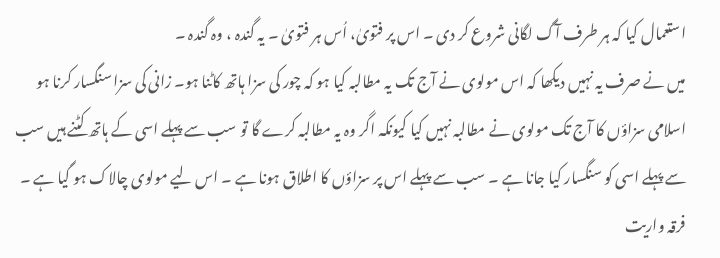استعمال کیا کہ ہر طرف آگ لگانی شروع کر دی ۔ اس پر فتویٰ، اُس ہر فتویٰ ۔ یہ گندہ ، وہ گندہ ۔
میں نے صرف یہ نہیں دیکھا کہ اس مولوی نے آج تک یہ مطالبہ کیا ہو کہ چور کی سزا ہاتھ کاٹنا ہو۔ زانی کی سزا سنگسار کرنا ہو اسلامی سزاؤں کا آج تک مولوی نے مطالبہ نہیں کیا کیونکہ اگر وہ یہ مطالبہ کرے گا تو سب سے پہلے اسی کے ہاتھ کٹنے ہیں سب سے پہلے اسی کو سنگسار کیا جانا ہے ۔ سب سے پہلے اس پر سزاؤں کا اطلاق ہونا ہے ۔ اس لیے مولوی چالاک ہو گیا ہے ۔
فرقہ واریت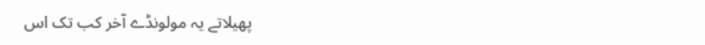پھیلاتے یہ مولونڈے آخر کب تک اس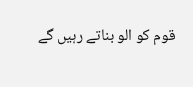قوم کو الو بناتے رہیں گے